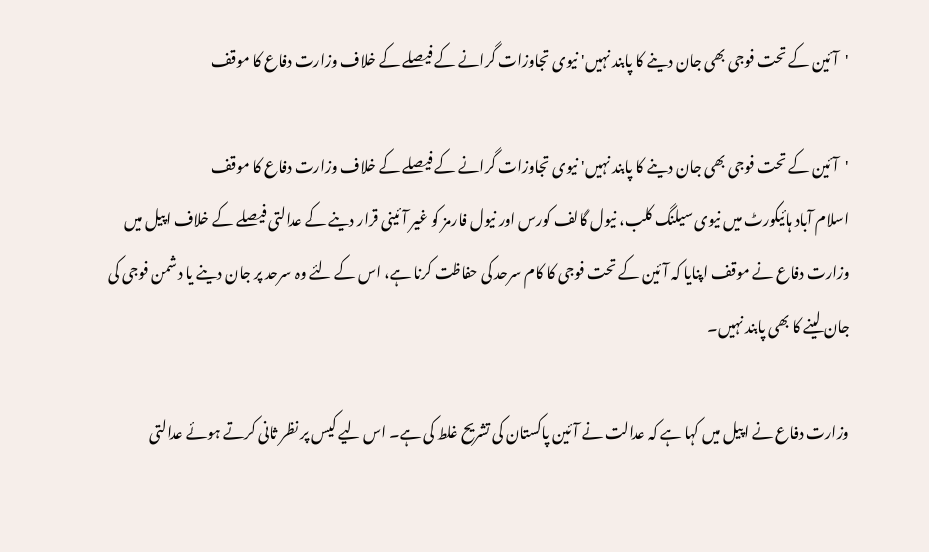'آئین کے تحت فوجی بھی جان دینے کا پابند نہیں' نیوی تجاوزات گرانے کے فیصلے کے خلاف وزارت دفاع کا موقف

'آئین کے تحت فوجی بھی جان دینے کا پابند نہیں' نیوی تجاوزات گرانے کے فیصلے کے خلاف وزارت دفاع کا موقف
اسلام آباد ہائیکورٹ میں نیوی سیلنگ کلب، نیول گالف کورس اور نیول فارمز کو غیر آئینی قرار دینے کے عدالتی فیصلے کے خلاف اپیل میں وزارت دفاع نے موقف اپنایا کہ آئین کے تحت فوجی کا کام سرحد کی حفاظت کرنا ہے، اس کے لئے وہ سرحد پر جان دینے یا دشمن فوجی کی جان لینے کا بھی پابند نہیں۔

وزارت دفاع نے اپیل میں کہا ہے کہ عدالت نے آئین پاکستان کی تشریح غلط کی ہے۔ اس لیے کیس پر نظر ثانی کرتے ہوئے عدالتی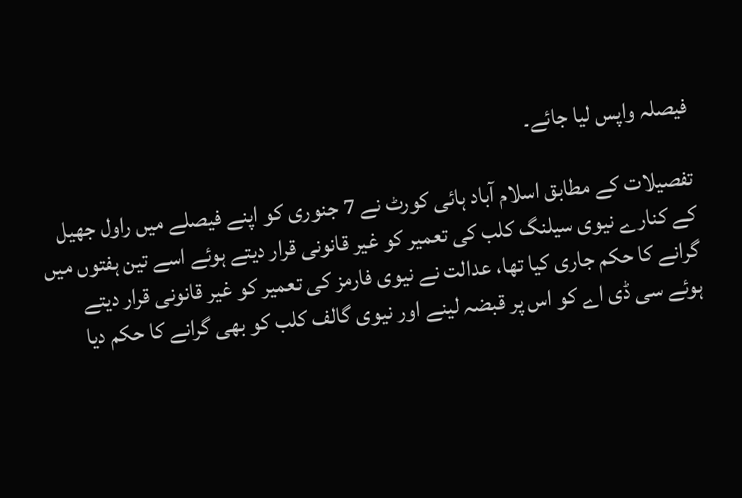فیصلہ واپس لیا جائے۔

تفصیلات کے مطابق اسلام آباد ہائی کورٹ نے 7 جنوری کو اپنے فیصلے میں راول جھیل کے کنارے نیوی سیلنگ کلب کی تعمیر کو غیر قانونی قرار دیتے ہوئے اسے تین ہفتوں میں گرانے کا حکم جاری کیا تھا، عدالت نے نیوی فارمز کی تعمیر کو غیر قانونی قرار دیتے ہوئے سی ڈی اے کو اس پر قبضہ لینے اور نیوی گالف کلب کو بھی گرانے کا حکم دیا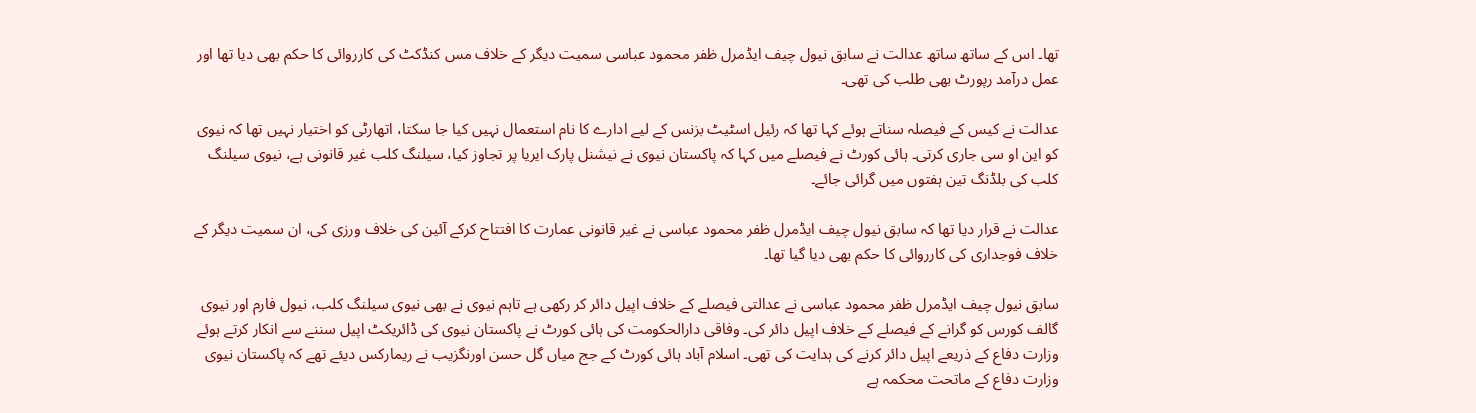تھا۔ اس کے ساتھ ساتھ عدالت نے سابق نیول چیف ایڈمرل ظفر محمود عباسی سمیت دیگر کے خلاف مس کنڈکٹ کی کارروائی کا حکم بھی دیا تھا اور عمل درآمد رپورٹ بھی طلب کی تھی۔

عدالت نے کیس کے فیصلہ سناتے ہوئے کہا تھا کہ رئیل اسٹیٹ بزنس کے لیے ادارے کا نام استعمال نہیں کیا جا سکتا، اتھارٹی کو اختیار نہیں تھا کہ نیوی کو این او سی جاری کرتی۔ ہائی کورٹ نے فیصلے میں کہا کہ پاکستان نیوی نے نیشنل پارک ایریا پر تجاوز کیا، سیلنگ کلب غیر قانونی ہے، نیوی سیلنگ کلب کی بلڈنگ تین ہفتوں میں گرائی جائے۔

عدالت نے قرار دیا تھا کہ سابق نیول چیف ایڈمرل ظفر محمود عباسی نے غیر قانونی عمارت کا افتتاح کرکے آئین کی خلاف ورزی کی، ان سمیت دیگر کے خلاف فوجداری کی کارروائی کا حکم بھی دیا گیا تھا۔

سابق نیول چیف ایڈمرل ظفر محمود عباسی نے عدالتی فیصلے کے خلاف اپیل دائر کر رکھی ہے تاہم نیوی نے بھی نیوی سیلنگ کلب، نیول فارم اور نیوی گالف کورس کو گرانے کے فیصلے کے خلاف اپیل دائر کی۔ وفاقی دارالحکومت کی ہائی کورٹ نے پاکستان نیوی کی ڈائریکٹ اپیل سننے سے انکار کرتے ہوئے وزارت دفاع کے ذریعے اپیل دائر کرنے کی ہدایت کی تھی۔ اسلام آباد ہائی کورٹ کے جج میاں گل حسن اورنگزیب نے ریمارکس دیئے تھے کہ پاکستان نیوی وزارت دفاع کے ماتحت محکمہ ہے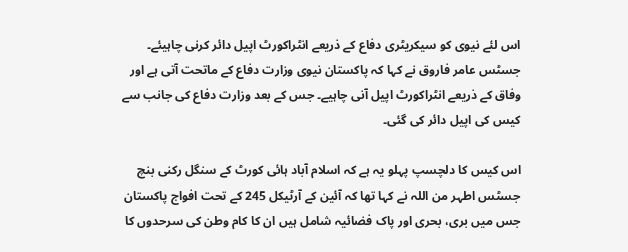اس لئے نیوی کو سیکریٹری دفاع کے ذریعے انٹراکورٹ اپیل دائر کرنی چاہیئے۔ جسٹس عامر فاروق نے کہا کہ پاکستان نیوی وزارت دفاع کے ماتحت آتی ہے اور وفاق کے ذریعے انٹراکورٹ اپیل آنی چاہیے۔ جس کے بعد وزارت دفاع کی جانب سے کیس کی اپیل دائر کی گئی۔

اس کیس کا دلچسپ پہلو یہ ہے کہ اسلام آباد ہائی کورٹ کے سنگل رکنی بنچ جسٹس اطہر من اللہ نے کہا تھا کہ آئین کے آرٹیکل 245 کے تحت افواج پاکستان جس میں بری، بحری اور پاک فضائیہ شامل ہیں ان کا کام وطن کی سرحدوں کا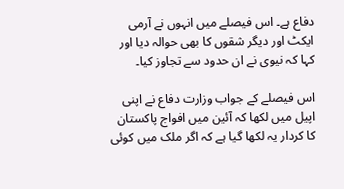دفاع ہے۔ اس فیصلے میں انہوں نے آرمی ایکٹ اور دیگر شقوں کا بھی حوالہ دیا اور کہا کہ نیوی نے ان حدود سے تجاوز کیا۔

اس فیصلے کے جواب وزارت دفاع نے اپنی اپیل میں لکھا کہ آئین میں افواج پاکستان کا کردار یہ لکھا گیا ہے کہ اگر ملک میں کوئی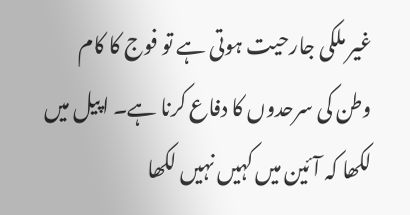غیر ملکی جارحیت ہوتی ہے تو فوج کا کام وطن کی سرحدوں کا دفاع کرنا ہے۔ اپیل میں لکھا کہ آئین میں کہیں نہیں لکھا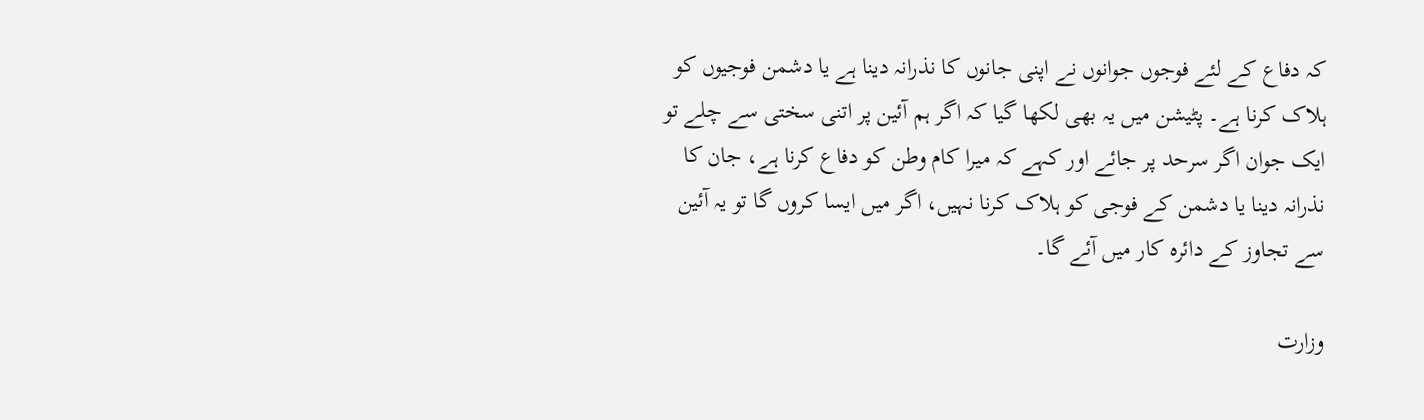کہ دفاع کے لئے فوجوں جوانوں نے اپنی جانوں کا نذرانہ دینا ہے یا دشمن فوجیوں کو ہلاک کرنا ہے۔ پٹیشن میں یہ بھی لکھا گیا کہ اگر ہم آئین پر اتنی سختی سے چلے تو ایک جوان اگر سرحد پر جائے اور کہے کہ میرا کام وطن کو دفاع کرنا ہے، جان کا نذرانہ دینا یا دشمن کے فوجی کو ہلاک کرنا نہیں، اگر میں ایسا کروں گا تو یہ آئین سے تجاوز کے دائرہ کار میں آئے گا۔

وزارت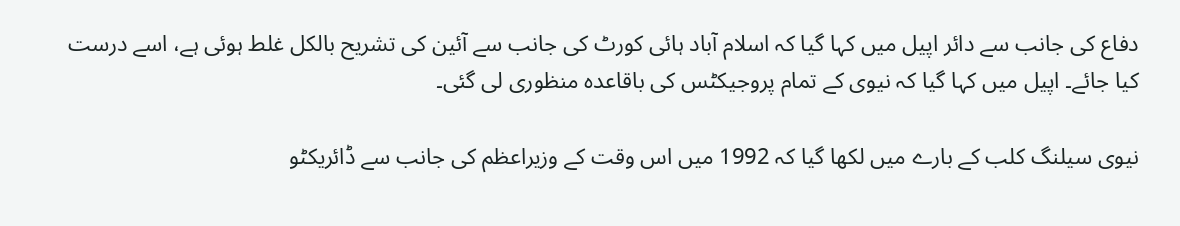دفاع کی جانب سے دائر اپیل میں کہا گیا کہ اسلام آباد ہائی کورٹ کی جانب سے آئین کی تشریح بالکل غلط ہوئی ہے، اسے درست کیا جائے۔ اپیل میں کہا گیا کہ نیوی کے تمام پروجیکٹس کی باقاعدہ منظوری لی گئی۔

نیوی سیلنگ کلب کے بارے میں لکھا گیا کہ 1992 میں اس وقت کے وزیراعظم کی جانب سے ڈائریکٹو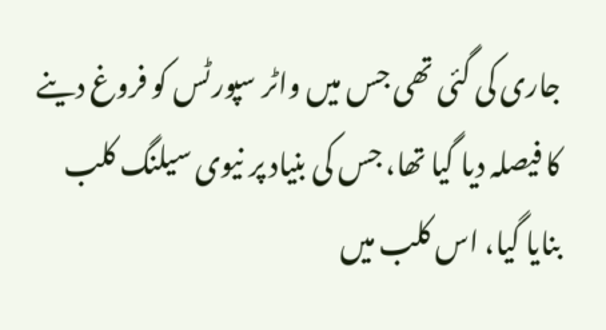جاری کی گئی تھی جس میں واٹر سپورٹس کو فروغ دینے کا فیصلہ دیا گیا تھا، جس کی بنیاد پر نیوی سیلنگ کلب بنایا گیا، اس کلب میں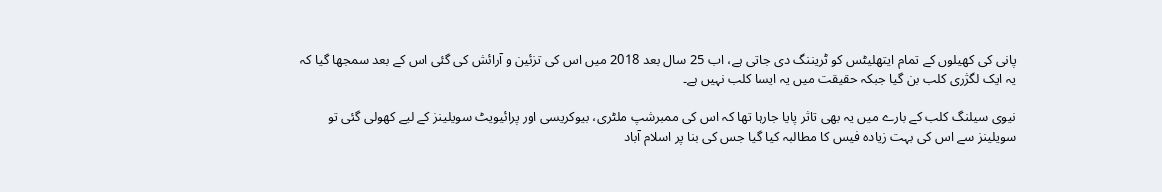پانی کی کھیلوں کے تمام ایتھلیٹس کو ٹریننگ دی جاتی ہے، اب 25 سال بعد 2018 میں اس کی تزئین و آرائش کی گئی اس کے بعد سمجھا گیا کہ یہ ایک لگژری کلب بن گیا جبکہ حقیقت میں یہ ایسا کلب نہیں ہے۔

نیوی سیلنگ کلب کے بارے میں یہ بھی تاثر پایا جارہا تھا کہ اس کی ممبرشپ ملٹری، بیوکریسی اور پرائیویٹ سویلینز کے لیے کھولی گئی تو سویلینز سے اس کی بہت زیادہ فیس کا مطالبہ کیا گیا جس کی بنا پر اسلام آباد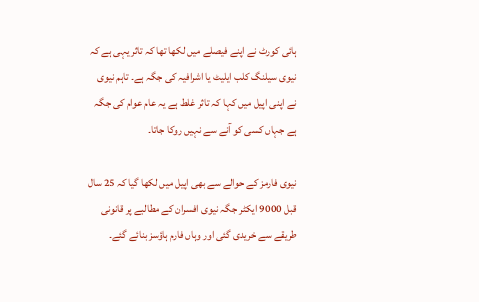ہائی کورٹ نے اپنے فیصلے میں لکھا تھا کہ تاثر یہی ہے کہ نیوی سیلنگ کلب ایلیٹ یا اشرافیہ کی جگہ ہے۔ تاہم نیوی نے اپنی اپیل میں کہا کہ تاثر غلط ہے یہ عام عوام کی جگہ ہے جہاں کسی کو آنے سے نہیں روکا جاتا۔

نیوی فارمز کے حوالے سے بھی اپیل میں لکھا گیا کہ 25 سال قبل 9000 ایکٹر جگہ نیوی افسران کے مطالبے پر قانونی طریقے سے خریدی گئی اور وہاں فارم ہاؤسز بنائے گئے۔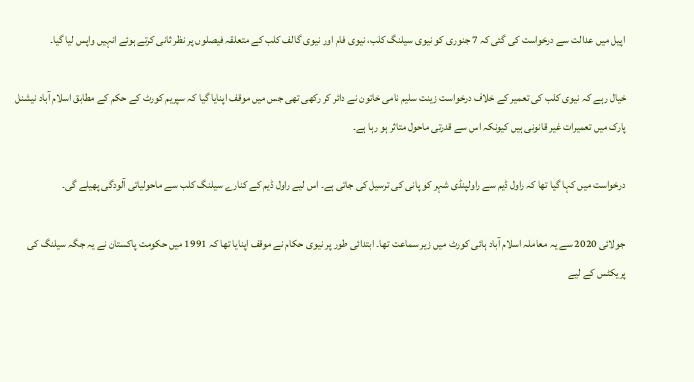اپیل میں عدالت سے درخواست کی گئی کہ 7 جنوری کو نیوی سیلنگ کلب، نیوی فام اور نیوی گالف کلب کے متعلقہ فیصلوں پر نظر ثانی کرتے ہوئے انہیں واپس لیا گیا۔

خیال رہے کہ نیوی کلب کی تعمیر کے خلاف درخواست زینت سلیم نامی خاتون نے دائر کر رکھی تھی جس میں موقف اپنایا گیا کہ سپریم کورٹ کے حکم کے مطابق اسلام آباد نیشنل پارک میں تعمیرات غیر قانونی ہیں کیونکہ اس سے قدرتی ماحول متاثر ہو رہا ہے۔

درخواست میں کہا گیا تھا کہ راول ڈیم سے راولپنڈی شہر کو پانی کی ترسیل کی جاتی ہے۔ اس لیے راول ڈیم کے کنارے سیلنگ کلب سے ماحولیاتی آلودگی پھیلے گی۔

جولائی 2020 سے یہ معاملہ اسلام آباد ہائی کورٹ میں زیر سماعت تھا۔ ابتدائی طور پر نیوی حکام نے موقف اپنایا تھا کہ 1991 میں حکومت پاکستان نے یہ جگہ سیلنگ کی پریکٹس کے لیے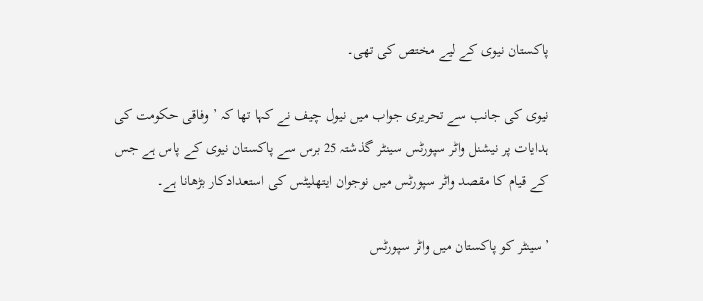پاکستان نیوی کے لیے مختص کی تھی۔

نیوی کی جانب سے تحریری جواب میں نیول چیف نے کہا تھا کہ ’وفاقی حکومت کی ہدایات پر نیشنل واٹر سپورٹس سینٹر گذشتہ 25 برس سے پاکستان نیوی کے پاس ہے جس کے قیام کا مقصد واٹر سپورٹس میں نوجوان ایتھلیٹس کی استعدادکار بڑھانا ہے۔

’سینٹر کو پاکستان میں واٹر سپورٹس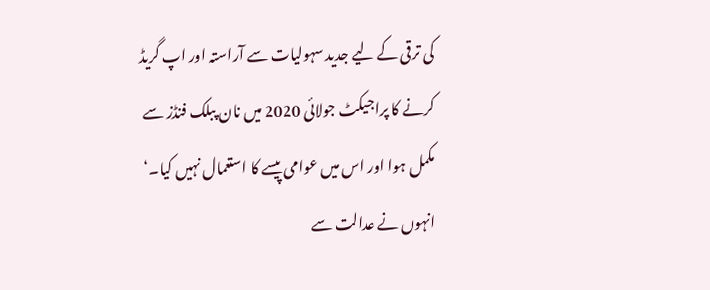کی ترقی کے لیے جدید سہولیات سے آراستہ اور اپ گریڈ کرنے کا پراجیکٹ جولائی 2020 میں نان پبلک فنڈز سے مکمل ہوا اور اس میں عوامی پیسے کا استعمال نہیں کیا۔‘ انہوں نے عدالت سے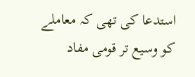استدعا کی تھی کہ معاملے کو وسیع تر قومی مفاد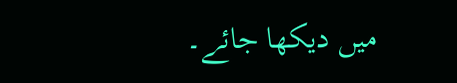میں دیکھا جائے۔